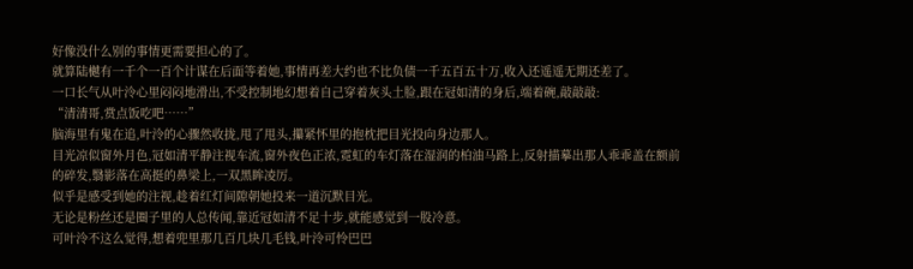好像没什么别的事情更需要担心的了。
就算陆樾有一千个一百个计谋在后面等着她,事情再差大约也不比负债一千五百五十万,收入还遥遥无期还差了。
一口长气从叶泠心里闷闷地滑出,不受控制地幻想着自己穿着灰头土脸,跟在冠如清的身后,端着碗,敲敲敲:
“清清哥,赏点饭吃吧……”
脑海里有鬼在追,叶泠的心骤然收拢,甩了甩头,攥紧怀里的抱枕把目光投向身边那人。
目光凉似窗外月色,冠如清平静注视车流,窗外夜色正浓,霓虹的车灯落在湿润的柏油马路上,反射描摹出那人乖乖盖在额前的碎发,翳影落在高挺的鼻梁上,一双黑眸凌厉。
似乎是感受到她的注视,趁着红灯间隙朝她投来一道沉默目光。
无论是粉丝还是圈子里的人总传闻,靠近冠如清不足十步,就能感觉到一股冷意。
可叶泠不这么觉得,想着兜里那几百几块几毛钱,叶泠可怜巴巴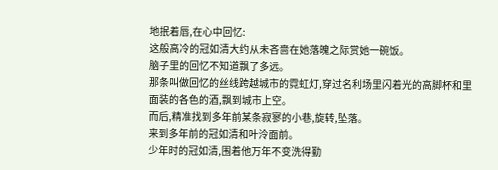地抿着唇,在心中回忆:
这般高冷的冠如清大约从未吝啬在她落魄之际赏她一碗饭。
脑子里的回忆不知道飘了多远。
那条叫做回忆的丝线跨越城市的霓虹灯,穿过名利场里闪着光的高脚杯和里面装的各色的酒,飘到城市上空。
而后,精准找到多年前某条寂寥的小巷,旋转,坠落。
来到多年前的冠如清和叶泠面前。
少年时的冠如清,围着他万年不变洗得勤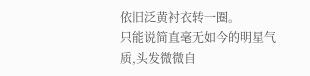依旧泛黄衬衣转一圈。
只能说简直毫无如今的明星气质,头发微微自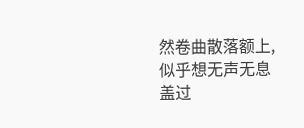然卷曲散落额上,似乎想无声无息盖过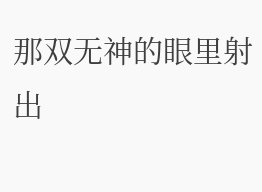那双无神的眼里射出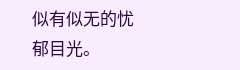似有似无的忧郁目光。